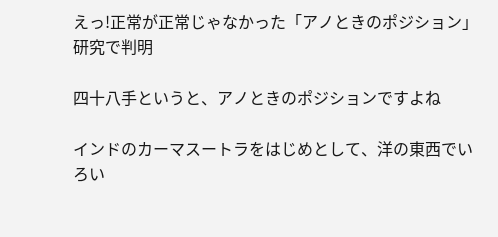えっ!正常が正常じゃなかった「アノときのポジション」研究で判明

四十八手というと、アノときのポジションですよね

インドのカーマスートラをはじめとして、洋の東西でいろい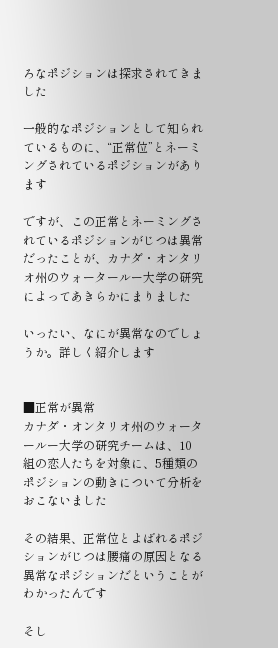ろなポジションは探求されてきました

一般的なポジションとして知られているものに、“正常位”とネーミングされているポジションがあります

ですが、この正常とネーミングされているポジションがじつは異常だったことが、カナダ・オンタリオ州のウォータールー大学の研究によってあきらかにまりました

いったい、なにが異常なのでしょうか。詳しく紹介します


■正常が異常
カナダ・オンタリオ州のウォータールー大学の研究チームは、10組の恋人たちを対象に、5種類のポジションの動きについて分析をおこないました

その結果、正常位とよばれるポジションがじつは腰痛の原因となる異常なポジションだということがわかったんです

そし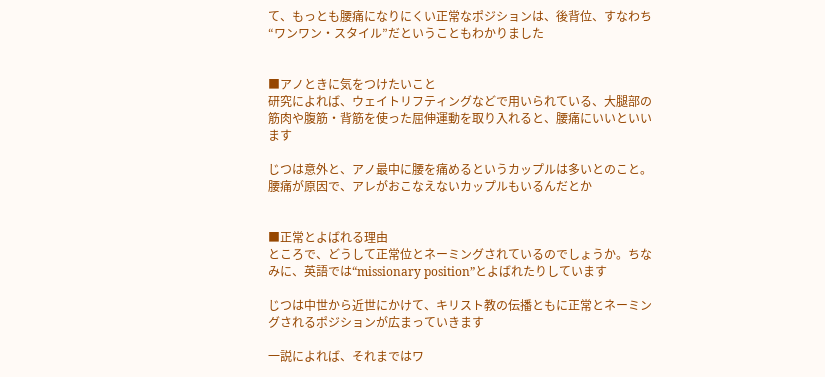て、もっとも腰痛になりにくい正常なポジションは、後背位、すなわち“ワンワン・スタイル”だということもわかりました


■アノときに気をつけたいこと
研究によれば、ウェイトリフティングなどで用いられている、大腿部の筋肉や腹筋・背筋を使った屈伸運動を取り入れると、腰痛にいいといいます

じつは意外と、アノ最中に腰を痛めるというカップルは多いとのこと。腰痛が原因で、アレがおこなえないカップルもいるんだとか


■正常とよばれる理由
ところで、どうして正常位とネーミングされているのでしょうか。ちなみに、英語では“missionary position”とよばれたりしています

じつは中世から近世にかけて、キリスト教の伝播ともに正常とネーミングされるポジションが広まっていきます

一説によれば、それまではワ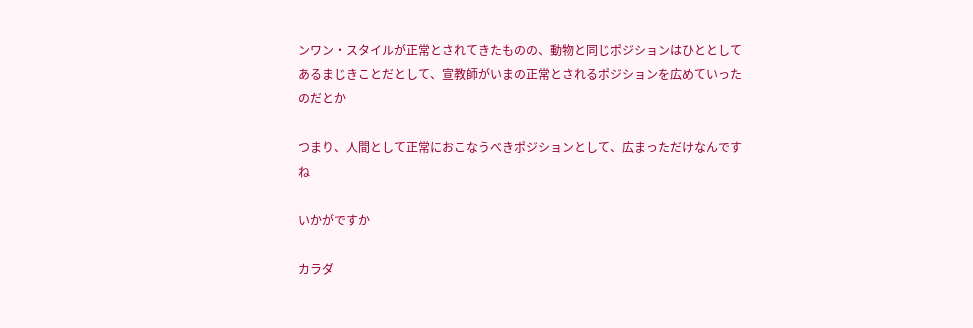ンワン・スタイルが正常とされてきたものの、動物と同じポジションはひととしてあるまじきことだとして、宣教師がいまの正常とされるポジションを広めていったのだとか

つまり、人間として正常におこなうべきポジションとして、広まっただけなんですね

いかがですか

カラダ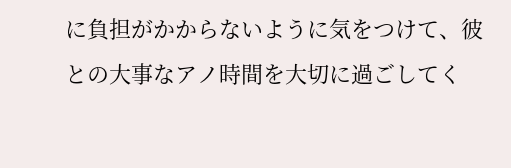に負担がかからないように気をつけて、彼との大事なアノ時間を大切に過ごしてく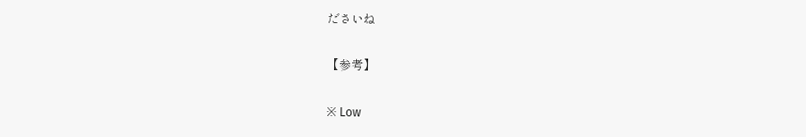ださいね

【参考】

※ Low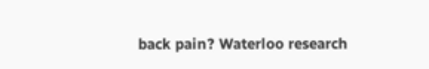back pain? Waterloo research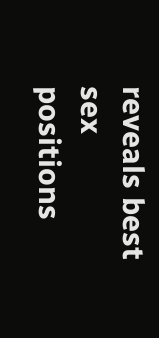reveals best sex positions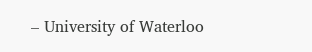– University of Waterloo